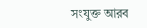সংযুক্ত আরব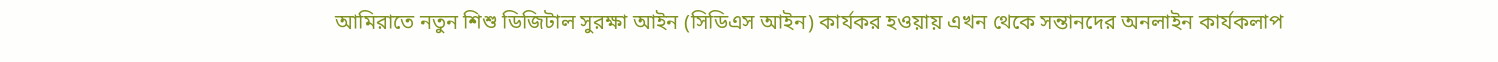আমিরাতে নতুন শিশু ডিজিটাল সুরক্ষা আইন (সিডিএস আইন) কার্যকর হওয়ায় এখন থেকে সন্তানদের অনলাইন কার্যকলাপ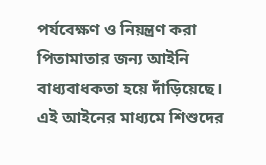পর্যবেক্ষণ ও নিয়ন্ত্রণ করা পিতামাতার জন্য আইনি বাধ্যবাধকতা হয়ে দাঁড়িয়েছে। এই আইনের মাধ্যমে শিশুদের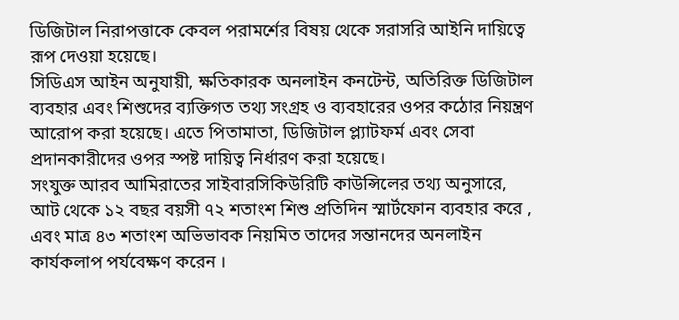ডিজিটাল নিরাপত্তাকে কেবল পরামর্শের বিষয় থেকে সরাসরি আইনি দায়িত্বে রূপ দেওয়া হয়েছে।
সিডিএস আইন অনুযায়ী, ক্ষতিকারক অনলাইন কনটেন্ট, অতিরিক্ত ডিজিটাল ব্যবহার এবং শিশুদের ব্যক্তিগত তথ্য সংগ্রহ ও ব্যবহারের ওপর কঠোর নিয়ন্ত্রণ আরোপ করা হয়েছে। এতে পিতামাতা, ডিজিটাল প্ল্যাটফর্ম এবং সেবা প্রদানকারীদের ওপর স্পষ্ট দায়িত্ব নির্ধারণ করা হয়েছে।
সংযুক্ত আরব আমিরাতের সাইবারসিকিউরিটি কাউন্সিলের তথ্য অনুসারে, আট থেকে ১২ বছর বয়সী ৭২ শতাংশ শিশু প্রতিদিন স্মার্টফোন ব্যবহার করে , এবং মাত্র ৪৩ শতাংশ অভিভাবক নিয়মিত তাদের সন্তানদের অনলাইন কার্যকলাপ পর্যবেক্ষণ করেন ।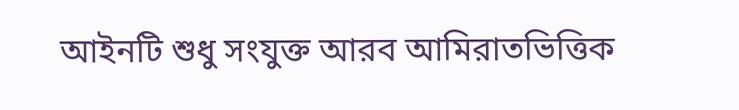আইনটি শুধু সংযুক্ত আরব আমিরাতভিত্তিক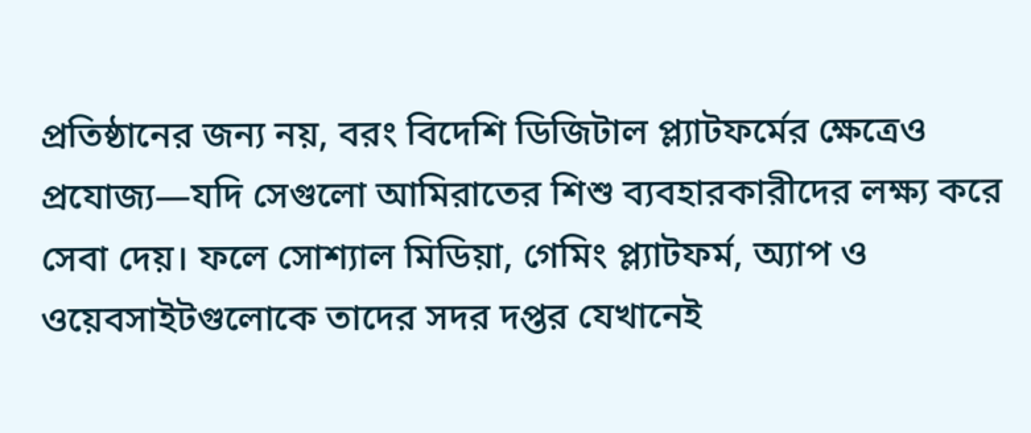প্রতিষ্ঠানের জন্য নয়, বরং বিদেশি ডিজিটাল প্ল্যাটফর্মের ক্ষেত্রেও প্রযোজ্য—যদি সেগুলো আমিরাতের শিশু ব্যবহারকারীদের লক্ষ্য করে সেবা দেয়। ফলে সোশ্যাল মিডিয়া, গেমিং প্ল্যাটফর্ম, অ্যাপ ও ওয়েবসাইটগুলোকে তাদের সদর দপ্তর যেখানেই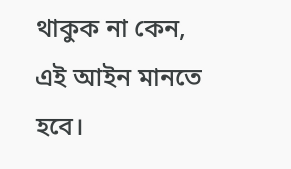থাকুক না কেন, এই আইন মানতে হবে।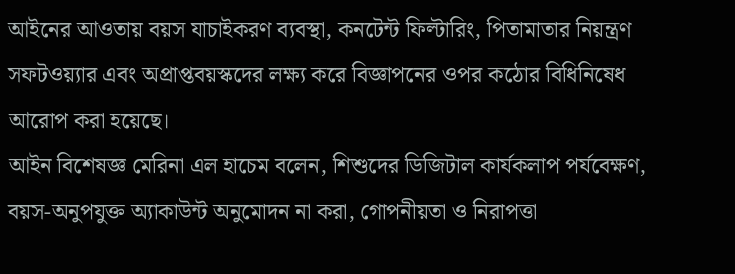আইনের আওতায় বয়স যাচাইকরণ ব্যবস্থা, কনটেন্ট ফিল্টারিং, পিতামাতার নিয়ন্ত্রণ সফটওয়্যার এবং অপ্রাপ্তবয়স্কদের লক্ষ্য করে বিজ্ঞাপনের ওপর কঠোর বিধিনিষেধ আরোপ করা হয়েছে।
আইন বিশেষজ্ঞ মেরিনা এল হাচেম বলেন, শিশুদের ডিজিটাল কার্যকলাপ পর্যবেক্ষণ, বয়স-অনুপযুক্ত অ্যাকাউন্ট অনুমোদন না করা, গোপনীয়তা ও নিরাপত্তা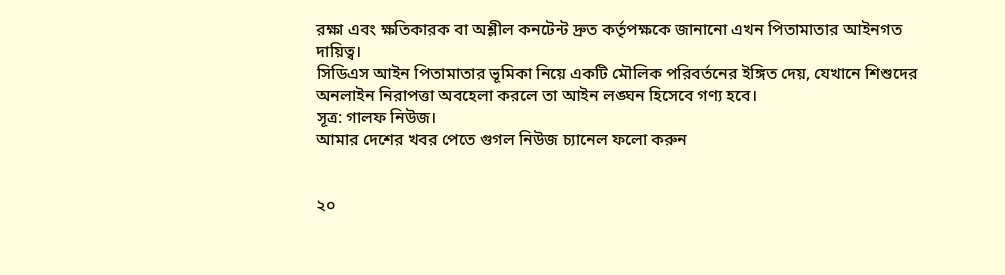রক্ষা এবং ক্ষতিকারক বা অশ্লীল কনটেন্ট দ্রুত কর্তৃপক্ষকে জানানো এখন পিতামাতার আইনগত দায়িত্ব।
সিডিএস আইন পিতামাতার ভূমিকা নিয়ে একটি মৌলিক পরিবর্তনের ইঙ্গিত দেয়, যেখানে শিশুদের অনলাইন নিরাপত্তা অবহেলা করলে তা আইন লঙ্ঘন হিসেবে গণ্য হবে।
সূত্র: গালফ নিউজ।
আমার দেশের খবর পেতে গুগল নিউজ চ্যানেল ফলো করুন


২০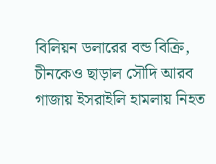বিলিয়ন ডলারের বন্ড বিক্রি, চীনকেও ছাড়াল সৌদি আরব
গাজায় ইসরাইলি হামলায় নিহত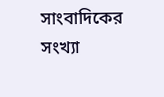সাংবাদিকের সংখ্যা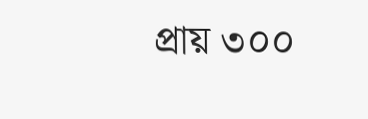প্রায় ৩০০